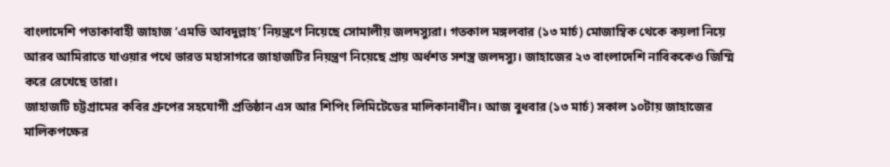বাংলাদেশি পতাকাবাহী জাহাজ ‘এমভি আবদুল্লাহ’ নিয়ন্ত্রণে নিয়েছে সোমালীয় জলদস্যুরা। গতকাল মঙ্গলবার (১৩ মার্চ) মোজাম্বিক থেকে কয়লা নিয়ে আরব আমিরাতে যাওয়ার পথে ভারত মহাসাগরে জাহাজটির নিয়ন্ত্রণ নিয়েছে প্রায় অর্ধশত সশস্ত্র জলদস্যু। জাহাজের ২৩ বাংলাদেশি নাবিককেও জিম্মি করে রেখেছে তারা।
জাহাজটি চট্টগ্রামের কবির গ্রুপের সহযোগী প্রতিষ্ঠান এস আর শিপিং লিমিটেডের মালিকানাধীন। আজ বুধবার (১৩ মার্চ) সকাল ১০টায় জাহাজের মালিকপক্ষের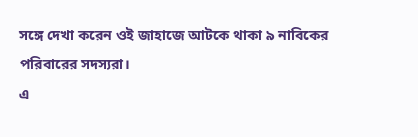সঙ্গে দেখা করেন ওই জাহাজে আটকে থাকা ৯ নাবিকের পরিবারের সদস্যরা।
এ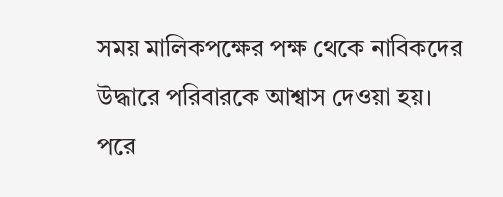সময় মালিকপক্ষের পক্ষ থেকে নাবিকদের উদ্ধারে পরিবারকে আশ্বাস দেওয়া হয়। পরে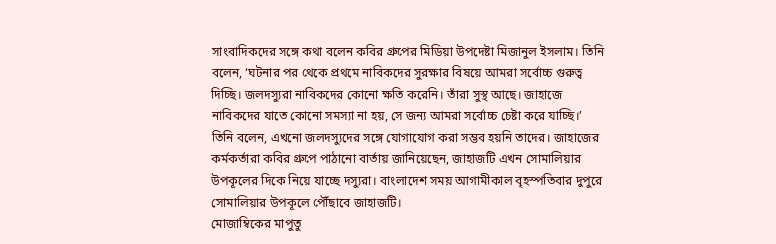সাংবাদিকদের সঙ্গে কথা বলেন কবির গ্রুপের মিডিয়া উপদেষ্টা মিজানুল ইসলাম। তিনি বলেন, ‘ঘটনার পর থেকে প্রথমে নাবিকদের সুরক্ষার বিষয়ে আমরা সর্বোচ্চ গুরুত্ব দিচ্ছি। জলদস্যুরা নাবিকদের কোনো ক্ষতি করেনি। তাঁরা সুস্থ আছে। জাহাজে নাবিকদের যাতে কোনো সমস্যা না হয়, সে জন্য আমরা সর্বোচ্চ চেষ্টা করে যাচ্ছি।’
তিনি বলেন, এখনো জলদস্যুদের সঙ্গে যোগাযোগ করা সম্ভব হয়নি তাদের। জাহাজের কর্মকর্তারা কবির গ্রুপে পাঠানো বার্তায় জানিয়েছেন, জাহাজটি এখন সোমালিয়ার উপকূলের দিকে নিয়ে যাচ্ছে দস্যুরা। বাংলাদেশ সময় আগামীকাল বৃহস্পতিবার দুপুরে সোমালিয়ার উপকূলে পৌঁছাবে জাহাজটি।
মোজাম্বিকের মাপুতু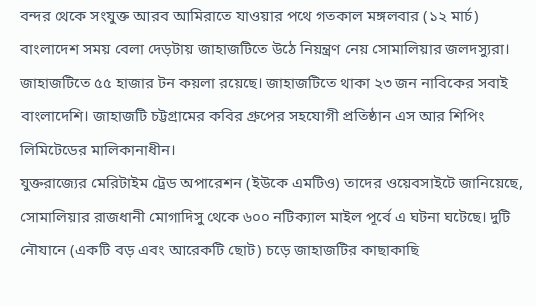বন্দর থেকে সংযুক্ত আরব আমিরাতে যাওয়ার পথে গতকাল মঙ্গলবার (১২ মার্চ) বাংলাদেশ সময় বেলা দেড়টায় জাহাজটিতে উঠে নিয়ন্ত্রণ নেয় সোমালিয়ার জলদস্যুরা। জাহাজটিতে ৫৫ হাজার টন কয়লা রয়েছে। জাহাজটিতে থাকা ২৩ জন নাবিকের সবাই বাংলাদেশি। জাহাজটি চট্টগ্রামের কবির গ্রুপের সহযোগী প্রতিষ্ঠান এস আর শিপিং লিমিটেডের মালিকানাধীন।
যুক্তরাজ্যের মেরিটাইম ট্রেড অপারেশন (ইউকে এমটিও) তাদের ওয়েবসাইটে জানিয়েছে, সোমালিয়ার রাজধানী মোগাদিসু থেকে ৬০০ নটিক্যাল মাইল পূর্বে এ ঘটনা ঘটেছে। দুটি নৌযানে (একটি বড় এবং আরেকটি ছোট) চড়ে জাহাজটির কাছাকাছি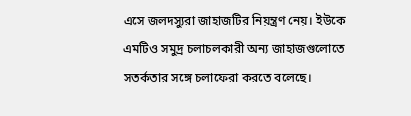এসে জলদস্যুরা জাহাজটির নিয়ন্ত্রণ নেয়। ইউকে এমটিও সমুদ্র চলাচলকারী অন্য জাহাজগুলোতে সতর্কতার সঙ্গে চলাফেরা করতে বলেছে।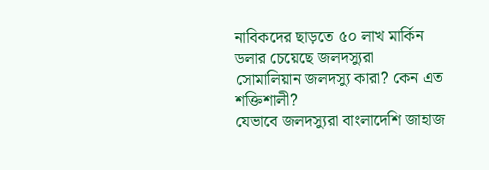নাবিকদের ছাড়তে ৫০ লাখ মার্কিন ডলার চেয়েছে জলদস্যুরা
সোমালিয়ান জলদস্যু কারা? কেন এত শক্তিশালী?
যেভাবে জলদস্যুরা বাংলাদেশি জাহাজ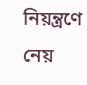নিয়ন্ত্রণে নেয়